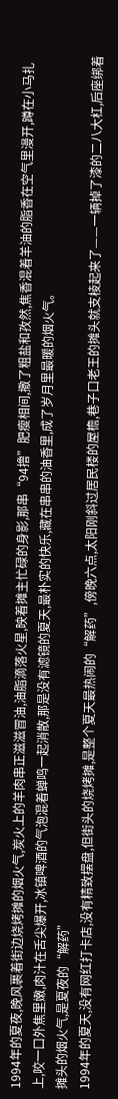1994年的夏夜,晚风裹着街边烧烤摊的烟火气,炭火上的羊肉串正滋滋冒油,油脂滴落火星,映着摊主忙碌的身影,那串“94撸”肥瘦相间,撒了粗盐和孜然,焦香混着羊油的脂香在空气里漫开,蹲在小马扎上,咬一口外焦里嫩,肉汁在舌尖爆开,冰镇啤酒的气泡混着蝉鸣一起消散,那是没有滤镜的夏天,最朴实的快乐,藏在串串的油香里,成了岁月里最暖的烟火气。
摊头的烟火气,是夏夜的“解药”
1994年的夏天,没有网红打卡店,没有精致摆盘,但街头的烧烤摊,是整个夏天最热闹的“解药”,傍晚六点,太阳刚斜过居民楼的屋檐,巷子口老王的摊头就支棱起来了——一辆掉了漆的二八大杠,后座绑着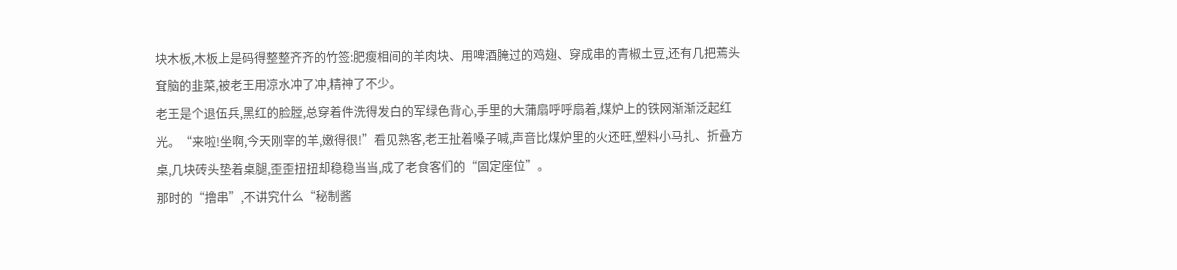块木板,木板上是码得整整齐齐的竹签:肥瘦相间的羊肉块、用啤酒腌过的鸡翅、穿成串的青椒土豆,还有几把蔫头耷脑的韭菜,被老王用凉水冲了冲,精神了不少。
老王是个退伍兵,黑红的脸膛,总穿着件洗得发白的军绿色背心,手里的大蒲扇呼呼扇着,煤炉上的铁网渐渐泛起红光。“来啦!坐啊,今天刚宰的羊,嫩得很!”看见熟客,老王扯着嗓子喊,声音比煤炉里的火还旺,塑料小马扎、折叠方桌,几块砖头垫着桌腿,歪歪扭扭却稳稳当当,成了老食客们的“固定座位”。
那时的“撸串”,不讲究什么“秘制酱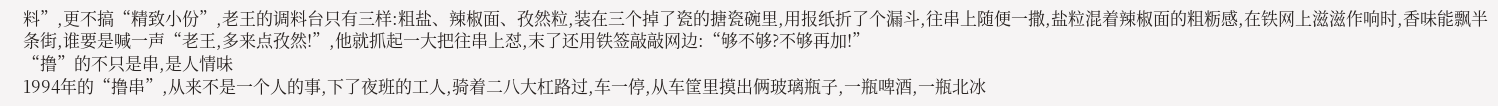料”,更不搞“精致小份”,老王的调料台只有三样:粗盐、辣椒面、孜然粒,装在三个掉了瓷的搪瓷碗里,用报纸折了个漏斗,往串上随便一撒,盐粒混着辣椒面的粗粝感,在铁网上滋滋作响时,香味能飘半条街,谁要是喊一声“老王,多来点孜然!”,他就抓起一大把往串上怼,末了还用铁签敲敲网边:“够不够?不够再加!”
“撸”的不只是串,是人情味
1994年的“撸串”,从来不是一个人的事,下了夜班的工人,骑着二八大杠路过,车一停,从车筐里摸出俩玻璃瓶子,一瓶啤酒,一瓶北冰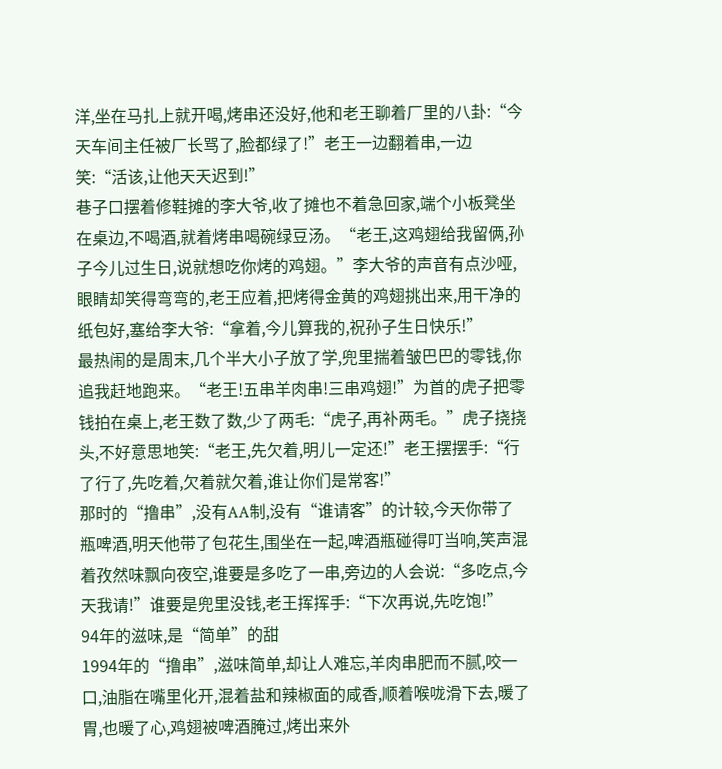洋,坐在马扎上就开喝,烤串还没好,他和老王聊着厂里的八卦:“今天车间主任被厂长骂了,脸都绿了!”老王一边翻着串,一边笑:“活该,让他天天迟到!”
巷子口摆着修鞋摊的李大爷,收了摊也不着急回家,端个小板凳坐在桌边,不喝酒,就着烤串喝碗绿豆汤。“老王,这鸡翅给我留俩,孙子今儿过生日,说就想吃你烤的鸡翅。”李大爷的声音有点沙哑,眼睛却笑得弯弯的,老王应着,把烤得金黄的鸡翅挑出来,用干净的纸包好,塞给李大爷:“拿着,今儿算我的,祝孙子生日快乐!”
最热闹的是周末,几个半大小子放了学,兜里揣着皱巴巴的零钱,你追我赶地跑来。“老王!五串羊肉串!三串鸡翅!”为首的虎子把零钱拍在桌上,老王数了数,少了两毛:“虎子,再补两毛。”虎子挠挠头,不好意思地笑:“老王,先欠着,明儿一定还!”老王摆摆手:“行了行了,先吃着,欠着就欠着,谁让你们是常客!”
那时的“撸串”,没有AA制,没有“谁请客”的计较,今天你带了瓶啤酒,明天他带了包花生,围坐在一起,啤酒瓶碰得叮当响,笑声混着孜然味飘向夜空,谁要是多吃了一串,旁边的人会说:“多吃点,今天我请!”谁要是兜里没钱,老王挥挥手:“下次再说,先吃饱!”
94年的滋味,是“简单”的甜
1994年的“撸串”,滋味简单,却让人难忘,羊肉串肥而不腻,咬一口,油脂在嘴里化开,混着盐和辣椒面的咸香,顺着喉咙滑下去,暖了胃,也暖了心,鸡翅被啤酒腌过,烤出来外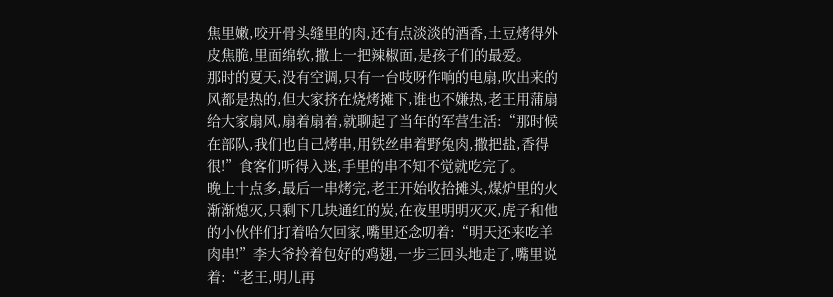焦里嫩,咬开骨头缝里的肉,还有点淡淡的酒香,土豆烤得外皮焦脆,里面绵软,撒上一把辣椒面,是孩子们的最爱。
那时的夏天,没有空调,只有一台吱呀作响的电扇,吹出来的风都是热的,但大家挤在烧烤摊下,谁也不嫌热,老王用蒲扇给大家扇风,扇着扇着,就聊起了当年的军营生活:“那时候在部队,我们也自己烤串,用铁丝串着野兔肉,撒把盐,香得很!”食客们听得入迷,手里的串不知不觉就吃完了。
晚上十点多,最后一串烤完,老王开始收拾摊头,煤炉里的火渐渐熄灭,只剩下几块通红的炭,在夜里明明灭灭,虎子和他的小伙伴们打着哈欠回家,嘴里还念叨着:“明天还来吃羊肉串!”李大爷拎着包好的鸡翅,一步三回头地走了,嘴里说着:“老王,明儿再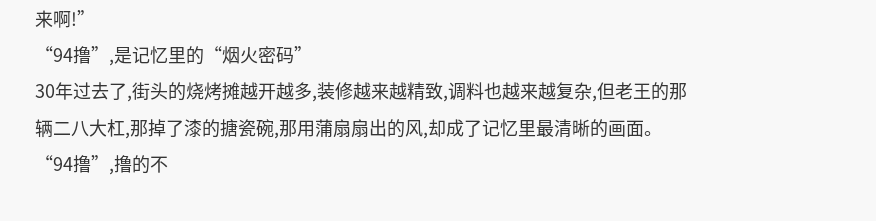来啊!”
“94撸”,是记忆里的“烟火密码”
30年过去了,街头的烧烤摊越开越多,装修越来越精致,调料也越来越复杂,但老王的那辆二八大杠,那掉了漆的搪瓷碗,那用蒲扇扇出的风,却成了记忆里最清晰的画面。
“94撸”,撸的不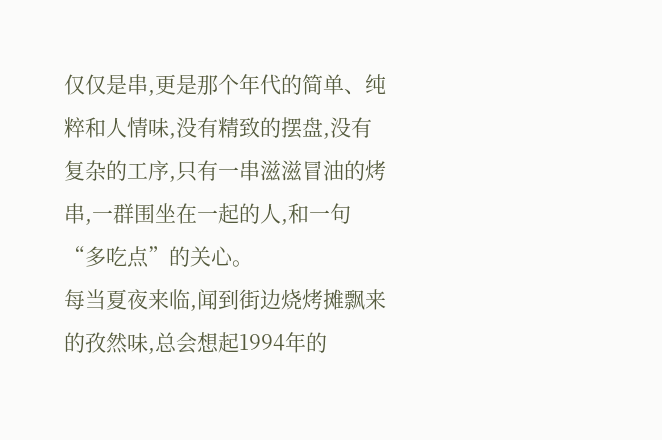仅仅是串,更是那个年代的简单、纯粹和人情味,没有精致的摆盘,没有复杂的工序,只有一串滋滋冒油的烤串,一群围坐在一起的人,和一句“多吃点”的关心。
每当夏夜来临,闻到街边烧烤摊飘来的孜然味,总会想起1994年的